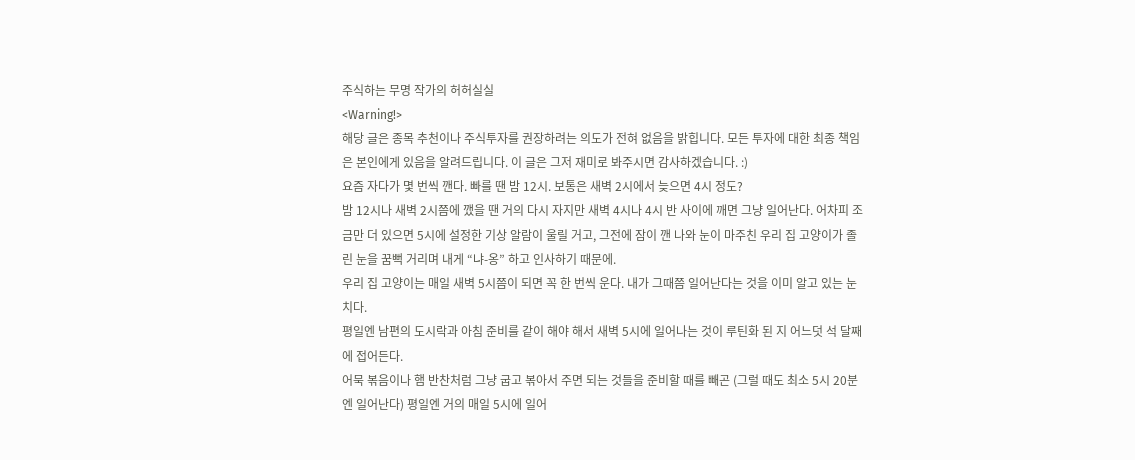주식하는 무명 작가의 허허실실
<Warning!>
해당 글은 종목 추천이나 주식투자를 권장하려는 의도가 전혀 없음을 밝힙니다. 모든 투자에 대한 최종 책임은 본인에게 있음을 알려드립니다. 이 글은 그저 재미로 봐주시면 감사하겠습니다. :)
요즘 자다가 몇 번씩 깬다. 빠를 땐 밤 12시. 보통은 새벽 2시에서 늦으면 4시 정도?
밤 12시나 새벽 2시쯤에 깼을 땐 거의 다시 자지만 새벽 4시나 4시 반 사이에 깨면 그냥 일어난다. 어차피 조금만 더 있으면 5시에 설정한 기상 알람이 울릴 거고, 그전에 잠이 깬 나와 눈이 마주친 우리 집 고양이가 졸린 눈을 꿈뻑 거리며 내게 “냐-옹” 하고 인사하기 때문에.
우리 집 고양이는 매일 새벽 5시쯤이 되면 꼭 한 번씩 운다. 내가 그때쯤 일어난다는 것을 이미 알고 있는 눈치다.
평일엔 남편의 도시락과 아침 준비를 같이 해야 해서 새벽 5시에 일어나는 것이 루틴화 된 지 어느덧 석 달째에 접어든다.
어묵 볶음이나 햄 반찬처럼 그냥 굽고 볶아서 주면 되는 것들을 준비할 때를 빼곤 (그럴 때도 최소 5시 20분엔 일어난다) 평일엔 거의 매일 5시에 일어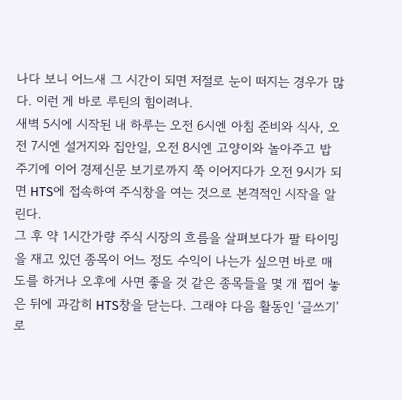나다 보니 어느새 그 시간이 되면 저절로 눈이 떠지는 경우가 많다. 이런 게 바로 루틴의 힘이려나.
새벽 5시에 시작된 내 하루는 오전 6시엔 아침 준비와 식사, 오전 7시엔 설거지와 집안일, 오전 8시엔 고양이와 놀아주고 밥 주기에 이어 경제신문 보기로까지 쭉 이어지다가 오전 9시가 되면 HTS에 접속하여 주식창을 여는 것으로 본격적인 시작을 알린다.
그 후 약 1시간가량 주식 시장의 흐름을 살펴보다가 팔 타이밍을 재고 있던 종목이 어느 정도 수익이 나는가 싶으면 바로 매도를 하거나 오후에 사면 좋을 것 같은 종목들을 몇 개 찝어 놓은 뒤에 과감히 HTS창을 닫는다. 그래야 다음 활동인 ‘글쓰기’로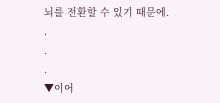뇌를 전환할 수 있기 때문에.
.
.
.
▼이어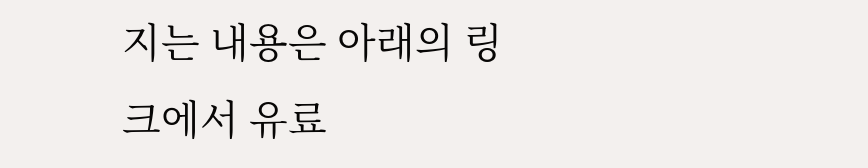지는 내용은 아래의 링크에서 유료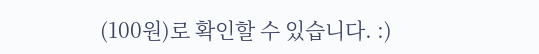(100원)로 확인할 수 있습니다. :)